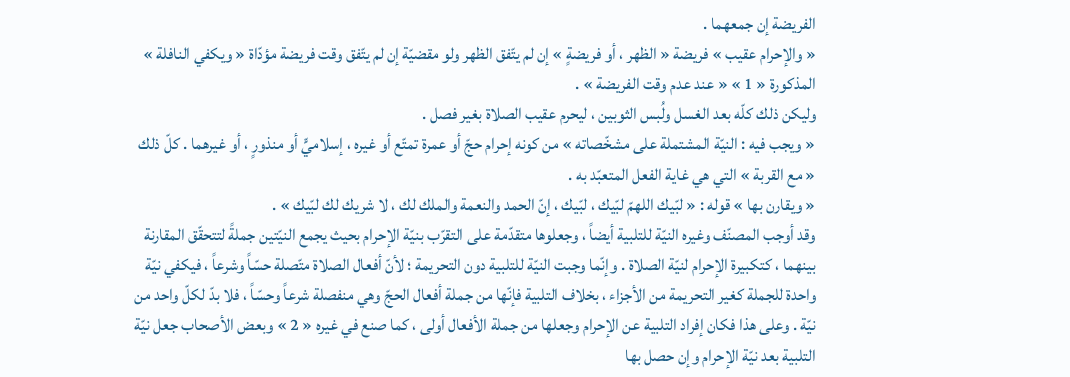الفريضة إن جمعهما .
« والإحرام عقيب » فريضة « الظهر ، أو فريضةٍ » إن لم يتّفق الظهر ولو مقضيّة إن لم يتّفق وقت فريضة مؤدّاة « ويكفي النافلة » المذكورة « 1 » « عند عدم وقت الفريضة » .
وليكن ذلك كلّه بعد الغسل ولُبس الثوبين ، ليحرم عقيب الصلاة بغير فصل .
« ويجب فيه : النيّة المشتملة على مشخّصاته » من كونه إحرام حجّ أو عمرة تمتّع أو غيره ، إسلاميٍّ أو منذورٍ ، أو غيرهما . كلّ ذلك « مع القربة » التي هي غاية الفعل المتعبّد به .
« ويقارن بها » قوله : « لبّيك اللهمّ لبّيك ، لبّيك ، إنّ الحمد والنعمة والملك لك ، لا شريك لك لبّيك » .
وقد أوجب المصنّف وغيره النيّة للتلبية أيضاً ، وجعلوها متقدّمة على التقرّب بنيّة الإحرام بحيث يجمع النيّتين جملةً لتتحقّق المقارنة بينهما ، كتكبيرة الإحرام لنيّة الصلاة . وإنّما وجبت النيّة للتلبية دون التحريمة ؛ لأنّ أفعال الصلاة متّصلة حسّاً وشرعاً ، فيكفي نيّة واحدة للجملة كغير التحريمة من الأجزاء ، بخلاف التلبية فإنّها من جملة أفعال الحجّ وهي منفصلة شرعاً وحسّاً ، فلا بدّ لكلّ واحد من نيّة . وعلى هذا فكان إفراد التلبية عن الإحرام وجعلها من جملة الأفعال أولى ، كما صنع في غيره « 2 » وبعض الأصحاب جعل نيّة التلبية بعد نيّة الإحرام وإن حصل بها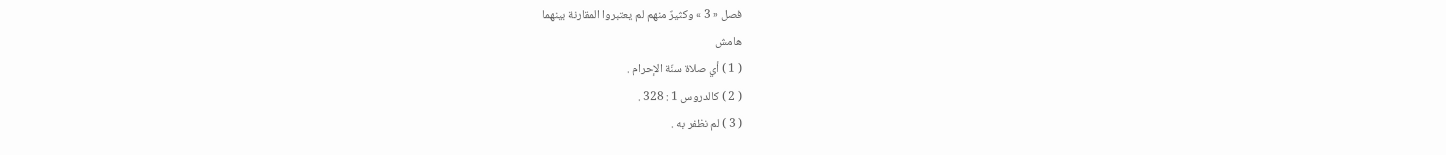فصل « 3 » وكثيرٌ منهم لم يعتبروا المقارنة بينهما
هامش
( 1 ) أي صلاة سنّة الإحرام .
( 2 ) كالدروس 1 : 328 .
( 3 ) لم نظفر به .